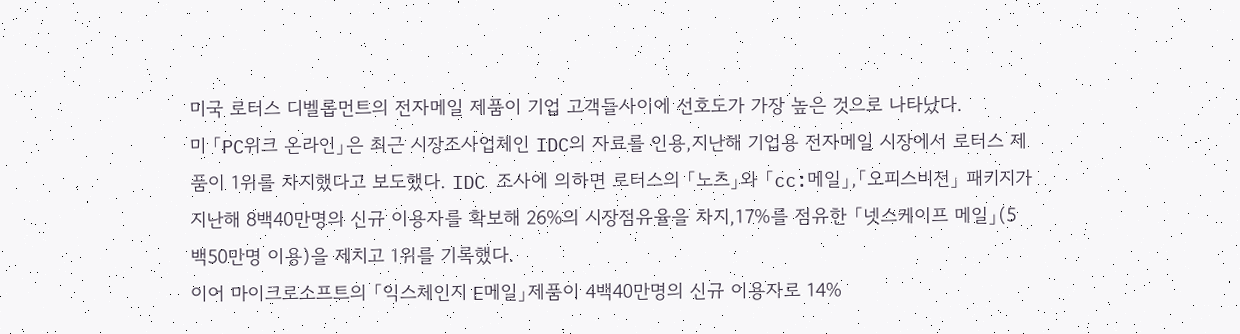미국 로터스 디벨롭먼트의 전자메일 제품이 기업 고객들사이에 선호도가 가장 높은 것으로 나타났다.
미 「PC위크 온라인」은 최근 시장조사업체인 IDC의 자료를 인용,지난해 기업용 전자메일 시장에서 로터스 제품이 1위를 차지했다고 보도했다. IDC 조사에 의하면 로터스의 「노츠」와 「cc:메일」,「오피스비전」 패키지가 지난해 8백40만명의 신규 이용자를 확보해 26%의 시장점유율을 차지,17%를 점유한 「넷스케이프 메일」(5백50만명 이용)을 제치고 1위를 기록했다.
이어 마이크로소프트의 「익스체인지 E메일」제품이 4백40만명의 신규 이용자로 14%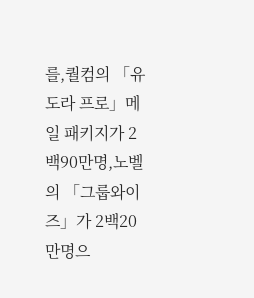를,퀄컴의 「유도라 프로」메일 패키지가 2백90만명,노벨의 「그룹와이즈」가 2백20만명으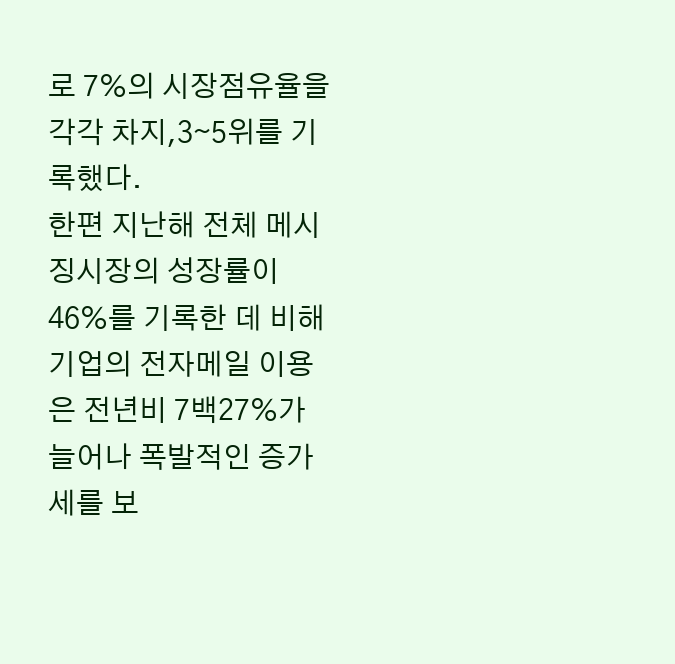로 7%의 시장점유율을 각각 차지,3∼5위를 기록했다.
한편 지난해 전체 메시징시장의 성장률이 46%를 기록한 데 비해 기업의 전자메일 이용은 전년비 7백27%가 늘어나 폭발적인 증가세를 보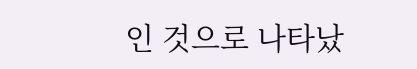인 것으로 나타났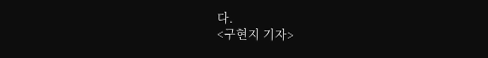다.
<구현지 기자>